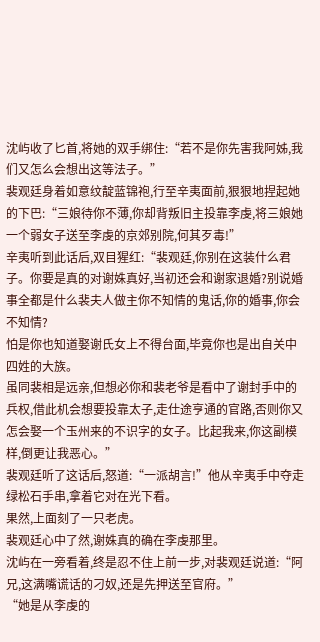沈屿收了匕首,将她的双手绑住:“若不是你先害我阿姊,我们又怎么会想出这等法子。”
裴观廷身着如意纹靛蓝锦袍,行至辛夷面前,狠狠地捏起她的下巴:“三娘待你不薄,你却背叛旧主投靠李虔,将三娘她一个弱女子送至李虔的京郊别院,何其歹毒!”
辛夷听到此话后,双目猩红:“裴观廷,你别在这装什么君子。你要是真的对谢姝真好,当初还会和谢家退婚?别说婚事全都是什么裴夫人做主你不知情的鬼话,你的婚事,你会不知情?
怕是你也知道娶谢氏女上不得台面,毕竟你也是出自关中四姓的大族。
虽同裴相是远亲,但想必你和裴老爷是看中了谢封手中的兵权,借此机会想要投靠太子,走仕途亨通的官路,否则你又怎会娶一个玉州来的不识字的女子。比起我来,你这副模样,倒更让我恶心。”
裴观廷听了这话后,怒道:“一派胡言!”他从辛夷手中夺走绿松石手串,拿着它对在光下看。
果然,上面刻了一只老虎。
裴观廷心中了然,谢姝真的确在李虔那里。
沈屿在一旁看着,终是忍不住上前一步,对裴观廷说道:“阿兄,这满嘴谎话的刁奴,还是先押送至官府。”
“她是从李虔的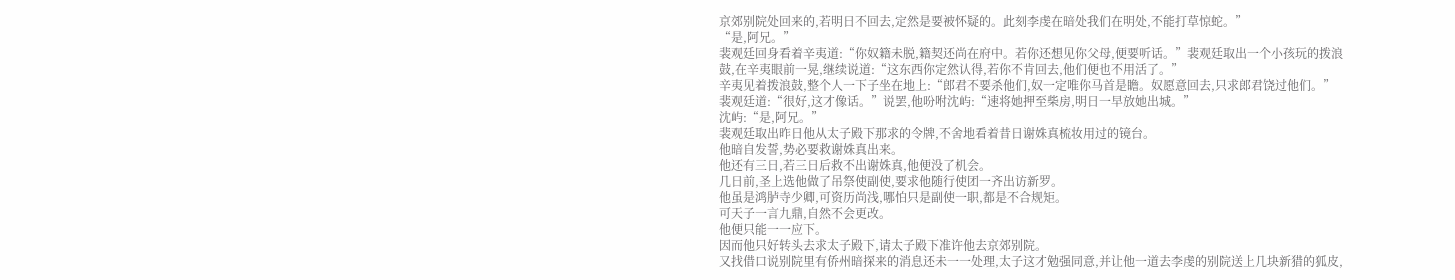京郊别院处回来的,若明日不回去,定然是要被怀疑的。此刻李虔在暗处我们在明处,不能打草惊蛇。”
“是,阿兄。”
裴观廷回身看着辛夷道:“你奴籍未脱,籍契还尚在府中。若你还想见你父母,便要听话。”裴观廷取出一个小孩玩的拨浪鼓,在辛夷眼前一晃,继续说道:“这东西你定然认得,若你不肯回去,他们便也不用活了。”
辛夷见着拨浪鼓,整个人一下子坐在地上:“郎君不要杀他们,奴一定唯你马首是瞻。奴愿意回去,只求郎君饶过他们。”
裴观廷道:“很好,这才像话。”说罢,他吩咐沈屿:“速将她押至柴房,明日一早放她出城。”
沈屿:“是,阿兄。”
裴观廷取出昨日他从太子殿下那求的令牌,不舍地看着昔日谢姝真梳妆用过的镜台。
他暗自发誓,势必要救谢姝真出来。
他还有三日,若三日后救不出谢姝真,他便没了机会。
几日前,圣上选他做了吊祭使副使,要求他随行使团一齐出访新罗。
他虽是鸿胪寺少卿,可资历尚浅,哪怕只是副使一职,都是不合规矩。
可天子一言九鼎,自然不会更改。
他便只能一一应下。
因而他只好转头去求太子殿下,请太子殿下准许他去京郊别院。
又找借口说别院里有侨州暗探来的消息还未一一处理,太子这才勉强同意,并让他一道去李虔的别院送上几块新猎的狐皮,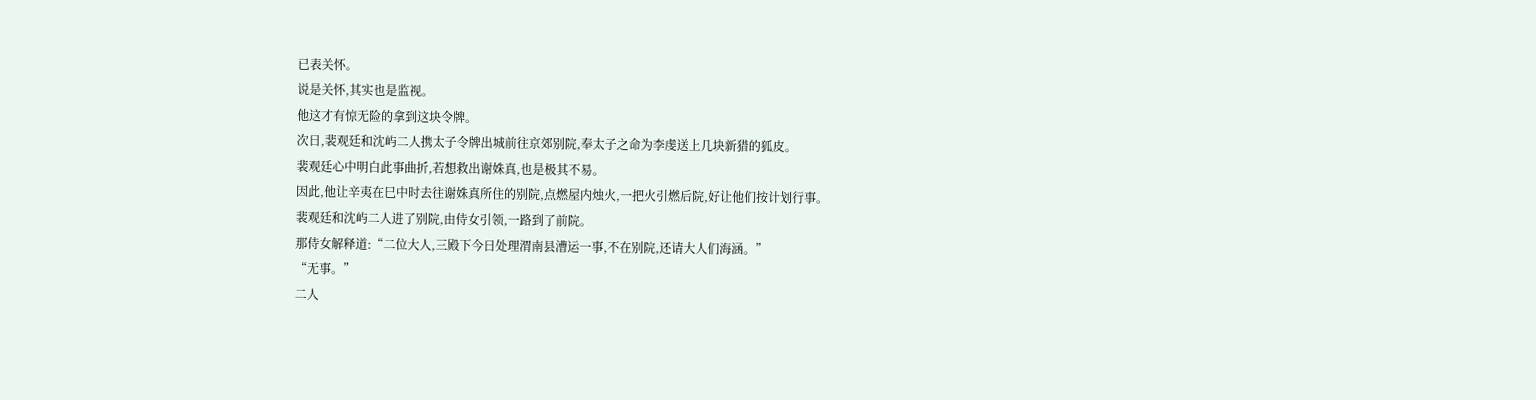已表关怀。
说是关怀,其实也是监视。
他这才有惊无险的拿到这块令牌。
次日,裴观廷和沈屿二人携太子令牌出城前往京郊别院,奉太子之命为李虔送上几块新猎的狐皮。
裴观廷心中明白此事曲折,若想救出谢姝真,也是极其不易。
因此,他让辛夷在巳中时去往谢姝真所住的别院,点燃屋内烛火,一把火引燃后院,好让他们按计划行事。
裴观廷和沈屿二人进了别院,由侍女引领,一路到了前院。
那侍女解释道:“二位大人,三殿下今日处理渭南县漕运一事,不在别院,还请大人们海涵。”
“无事。”
二人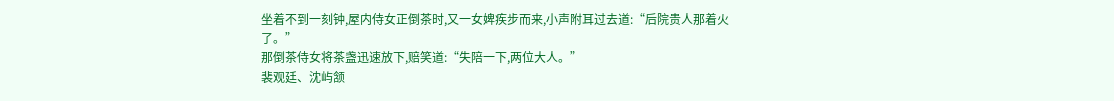坐着不到一刻钟,屋内侍女正倒茶时,又一女婢疾步而来,小声附耳过去道:“后院贵人那着火了。”
那倒茶侍女将茶盏迅速放下,赔笑道:“失陪一下,两位大人。”
裴观廷、沈屿颔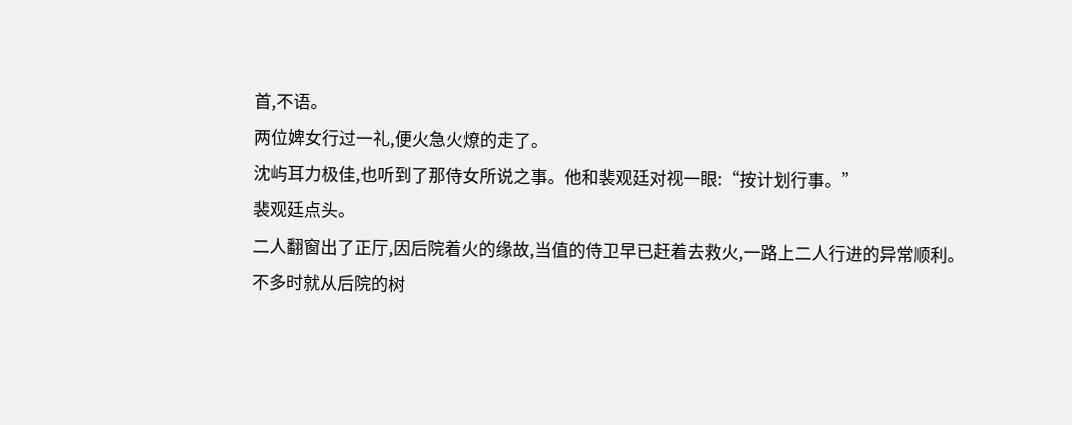首,不语。
两位婢女行过一礼,便火急火燎的走了。
沈屿耳力极佳,也听到了那侍女所说之事。他和裴观廷对视一眼:“按计划行事。”
裴观廷点头。
二人翻窗出了正厅,因后院着火的缘故,当值的侍卫早已赶着去救火,一路上二人行进的异常顺利。
不多时就从后院的树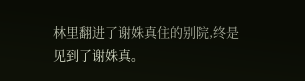林里翻进了谢姝真住的别院,终是见到了谢姝真。